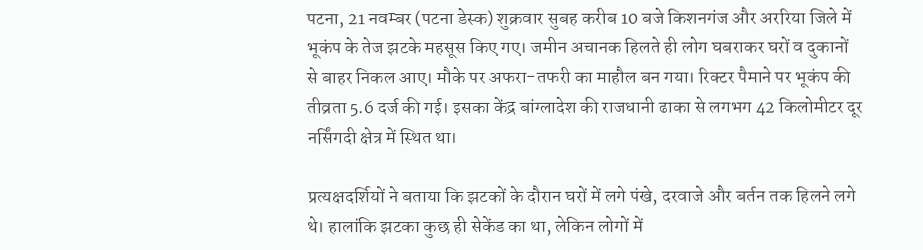पटना, 21 नवम्बर (पटना डेस्क) शुक्रवार सुबह करीब 10 बजे किशनगंज और अररिया जिले में भूकंप के तेज झटके महसूस किए गए। जमीन अचानक हिलते ही लोग घबराकर घरों व दुकानों से बाहर निकल आए। मौके पर अफरा-तफरी का माहौल बन गया। रिक्टर पैमाने पर भूकंप की तीव्रता 5.6 दर्ज की गई। इसका केंद्र बांग्लादेश की राजधानी ढाका से लगभग 42 किलोमीटर दूर नर्सिंगदी क्षेत्र में स्थित था।

प्रत्यक्षदर्शियों ने बताया कि झटकों के दौरान घरों में लगे पंखे, दरवाजे और बर्तन तक हिलने लगे थे। हालांकि झटका कुछ ही सेकेंड का था, लेकिन लोगों में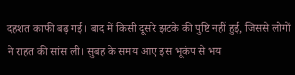दहशत काफी बढ़ गई। बाद में किसी दूसरे झटके की पुष्टि नहीं हुई, जिससे लोगों ने राहत की सांस ली। सुबह के समय आए इस भूकंप से भय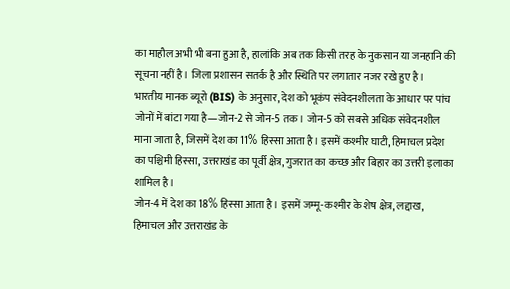का माहौल अभी भी बना हुआ है, हालांकि अब तक किसी तरह के नुकसान या जनहानि की सूचना नहीं है। जिला प्रशासन सतर्क है और स्थिति पर लगातार नजर रखे हुए है।
भारतीय मानक ब्यूरो (BIS) के अनुसार, देश को भूकंप संवेदनशीलता के आधार पर पांच जोनों में बांटा गया है—जोन-2 से जोन-5 तक। जोन-5 को सबसे अधिक संवेदनशील माना जाता है, जिसमें देश का 11% हिस्सा आता है। इसमें कश्मीर घाटी, हिमाचल प्रदेश का पश्चिमी हिस्सा, उत्तराखंड का पूर्वी क्षेत्र, गुजरात का कच्छ और बिहार का उत्तरी इलाका शामिल है।
जोन-4 में देश का 18% हिस्सा आता है। इसमें जम्मू-कश्मीर के शेष क्षेत्र, लद्दाख, हिमाचल और उत्तराखंड के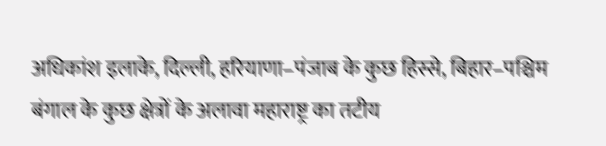अधिकांश इलाके, दिल्ली, हरियाणा–पंजाब के कुछ हिस्से, बिहार–पश्चिम बंगाल के कुछ क्षेत्रों के अलावा महाराष्ट्र का तटीय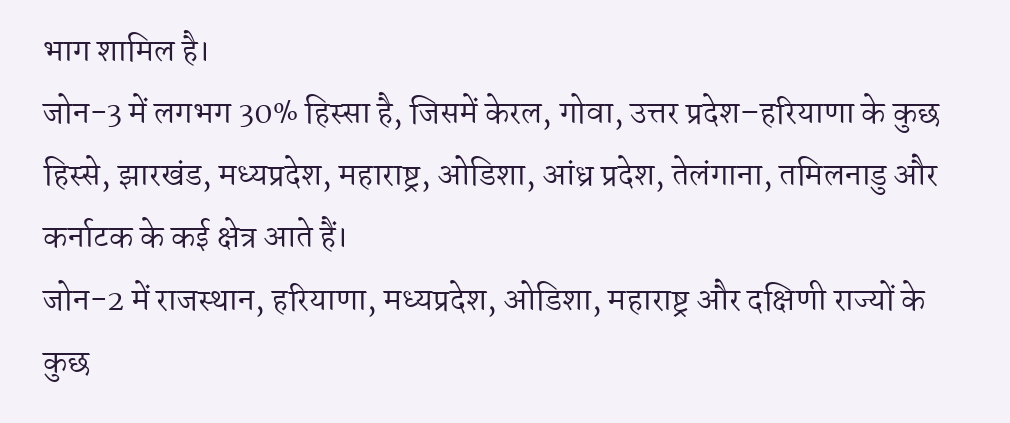भाग शामिल है।
जोन-3 में लगभग 30% हिस्सा है, जिसमें केरल, गोवा, उत्तर प्रदेश–हरियाणा के कुछ हिस्से, झारखंड, मध्यप्रदेश, महाराष्ट्र, ओडिशा, आंध्र प्रदेश, तेलंगाना, तमिलनाडु और कर्नाटक के कई क्षेत्र आते हैं।
जोन-2 में राजस्थान, हरियाणा, मध्यप्रदेश, ओडिशा, महाराष्ट्र और दक्षिणी राज्यों के कुछ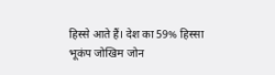हिस्से आते हैं। देश का 59% हिस्सा भूकंप जोखिम जोन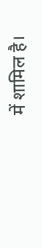में शामिल है।